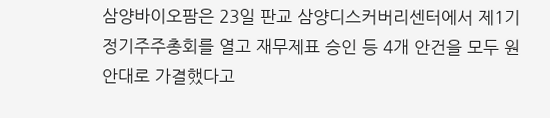삼양바이오팜은 23일 판교 삼양디스커버리센터에서 제1기 정기주주총회를 열고 재무제표 승인 등 4개 안건을 모두 원안대로 가결했다고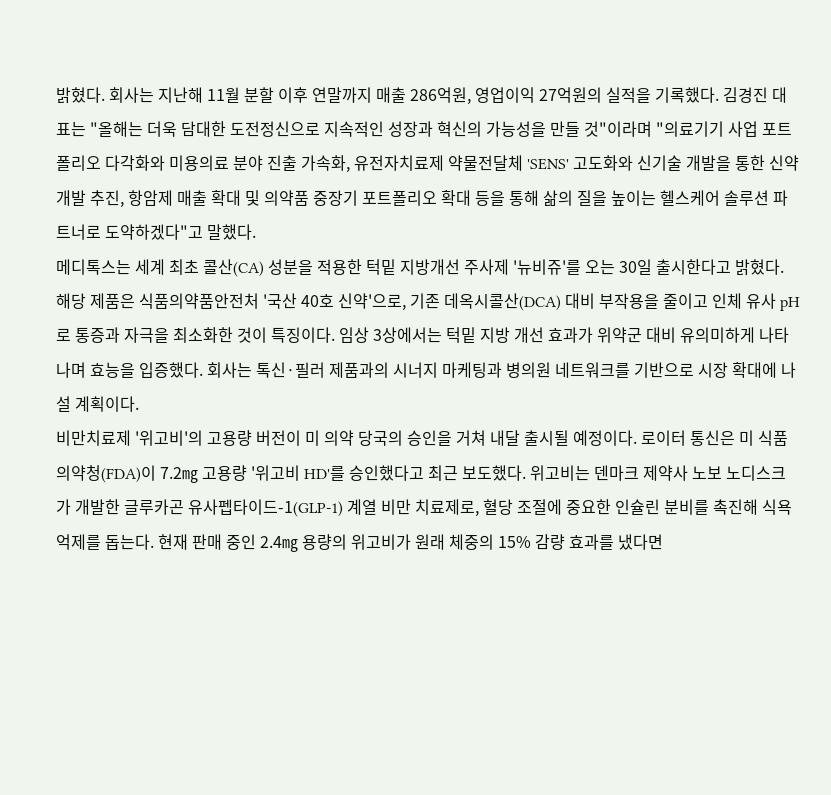밝혔다. 회사는 지난해 11월 분할 이후 연말까지 매출 286억원, 영업이익 27억원의 실적을 기록했다. 김경진 대표는 "올해는 더욱 담대한 도전정신으로 지속적인 성장과 혁신의 가능성을 만들 것"이라며 "의료기기 사업 포트폴리오 다각화와 미용의료 분야 진출 가속화, 유전자치료제 약물전달체 'SENS' 고도화와 신기술 개발을 통한 신약개발 추진, 항암제 매출 확대 및 의약품 중장기 포트폴리오 확대 등을 통해 삶의 질을 높이는 헬스케어 솔루션 파트너로 도약하겠다"고 말했다.
메디톡스는 세계 최초 콜산(CA) 성분을 적용한 턱밑 지방개선 주사제 '뉴비쥬'를 오는 30일 출시한다고 밝혔다. 해당 제품은 식품의약품안전처 '국산 40호 신약'으로, 기존 데옥시콜산(DCA) 대비 부작용을 줄이고 인체 유사 pH로 통증과 자극을 최소화한 것이 특징이다. 임상 3상에서는 턱밑 지방 개선 효과가 위약군 대비 유의미하게 나타나며 효능을 입증했다. 회사는 톡신·필러 제품과의 시너지 마케팅과 병의원 네트워크를 기반으로 시장 확대에 나설 계획이다.
비만치료제 '위고비'의 고용량 버전이 미 의약 당국의 승인을 거쳐 내달 출시될 예정이다. 로이터 통신은 미 식품의약청(FDA)이 7.2㎎ 고용량 '위고비 HD'를 승인했다고 최근 보도했다. 위고비는 덴마크 제약사 노보 노디스크가 개발한 글루카곤 유사펩타이드-1(GLP-1) 계열 비만 치료제로, 혈당 조절에 중요한 인슐린 분비를 촉진해 식욕 억제를 돕는다. 현재 판매 중인 2.4㎎ 용량의 위고비가 원래 체중의 15% 감량 효과를 냈다면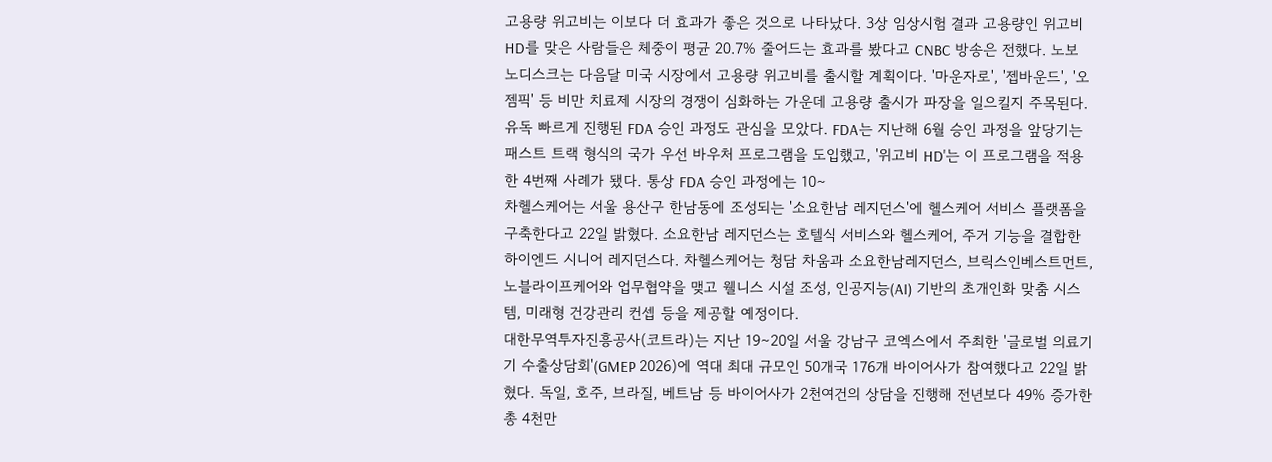고용량 위고비는 이보다 더 효과가 좋은 것으로 나타났다. 3상 임상시험 결과 고용량인 위고비 HD를 맞은 사람들은 체중이 평균 20.7% 줄어드는 효과를 봤다고 CNBC 방송은 전했다. 노보 노디스크는 다음달 미국 시장에서 고용량 위고비를 출시할 계획이다. '마운자로', '젭바운드', '오젬픽' 등 비만 치료제 시장의 경쟁이 심화하는 가운데 고용량 출시가 파장을 일으킬지 주목된다. 유독 빠르게 진행된 FDA 승인 과정도 관심을 모았다. FDA는 지난해 6월 승인 과정을 앞당기는 패스트 트랙 형식의 국가 우선 바우처 프로그램을 도입했고, '위고비 HD'는 이 프로그램을 적용한 4번째 사례가 됐다. 통상 FDA 승인 과정에는 10∼
차헬스케어는 서울 용산구 한남동에 조성되는 '소요한남 레지던스'에 헬스케어 서비스 플랫폼을 구축한다고 22일 밝혔다. 소요한남 레지던스는 호텔식 서비스와 헬스케어, 주거 기능을 결합한 하이엔드 시니어 레지던스다. 차헬스케어는 청담 차움과 소요한남레지던스, 브릭스인베스트먼트, 노블라이프케어와 업무협약을 맺고 웰니스 시설 조성, 인공지능(AI) 기반의 초개인화 맞춤 시스템, 미래형 건강관리 컨셉 등을 제공할 예정이다.
대한무역투자진흥공사(코트라)는 지난 19∼20일 서울 강남구 코엑스에서 주최한 '글로벌 의료기기 수출상담회'(GMEP 2026)에 역대 최대 규모인 50개국 176개 바이어사가 참여했다고 22일 밝혔다. 독일, 호주, 브라질, 베트남 등 바이어사가 2천여건의 상담을 진행해 전년보다 49% 증가한 총 4천만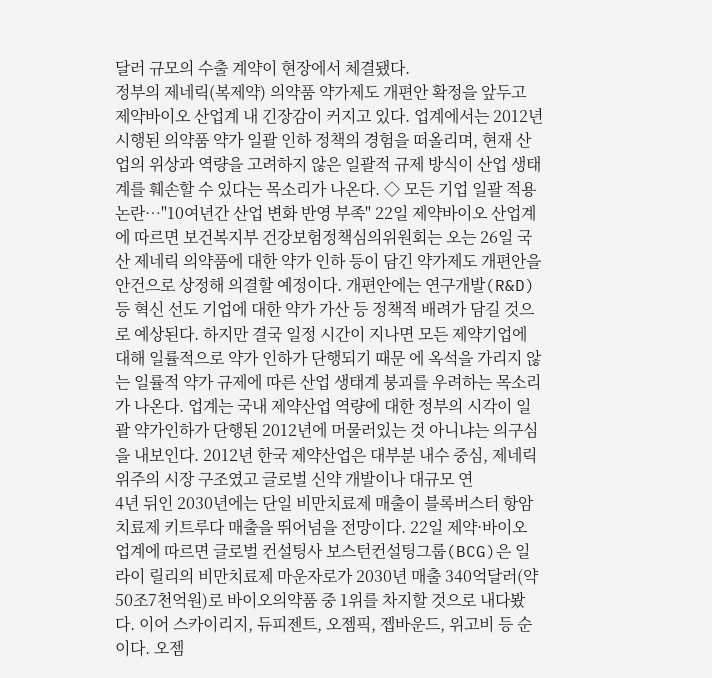달러 규모의 수출 계약이 현장에서 체결됐다.
정부의 제네릭(복제약) 의약품 약가제도 개편안 확정을 앞두고 제약바이오 산업계 내 긴장감이 커지고 있다. 업계에서는 2012년 시행된 의약품 약가 일괄 인하 정책의 경험을 떠올리며, 현재 산업의 위상과 역량을 고려하지 않은 일괄적 규제 방식이 산업 생태계를 훼손할 수 있다는 목소리가 나온다. ◇ 모든 기업 일괄 적용 논란…"10여년간 산업 변화 반영 부족" 22일 제약바이오 산업계에 따르면 보건복지부 건강보험정책심의위원회는 오는 26일 국산 제네릭 의약품에 대한 약가 인하 등이 담긴 약가제도 개편안을 안건으로 상정해 의결할 예정이다. 개편안에는 연구개발(R&D) 등 혁신 선도 기업에 대한 약가 가산 등 정책적 배려가 담길 것으로 예상된다. 하지만 결국 일정 시간이 지나면 모든 제약기업에 대해 일률적으로 약가 인하가 단행되기 때문 에 옥석을 가리지 않는 일률적 약가 규제에 따른 산업 생태계 붕괴를 우려하는 목소리가 나온다. 업계는 국내 제약산업 역량에 대한 정부의 시각이 일괄 약가인하가 단행된 2012년에 머물러있는 것 아니냐는 의구심을 내보인다. 2012년 한국 제약산업은 대부분 내수 중심, 제네릭 위주의 시장 구조였고 글로벌 신약 개발이나 대규모 연
4년 뒤인 2030년에는 단일 비만치료제 매출이 블록버스터 항암치료제 키트루다 매출을 뛰어넘을 전망이다. 22일 제약·바이오 업계에 따르면 글로벌 컨설팅사 보스턴컨설팅그룹(BCG)은 일라이 릴리의 비만치료제 마운자로가 2030년 매출 340억달러(약 50조7천억원)로 바이오의약품 중 1위를 차지할 것으로 내다봤다. 이어 스카이리지, 듀피젠트, 오젬픽, 젭바운드, 위고비 등 순이다. 오젬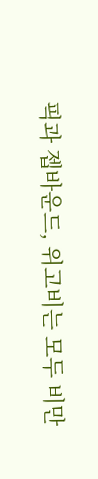픽과 젭바운드, 위고비는 모두 비만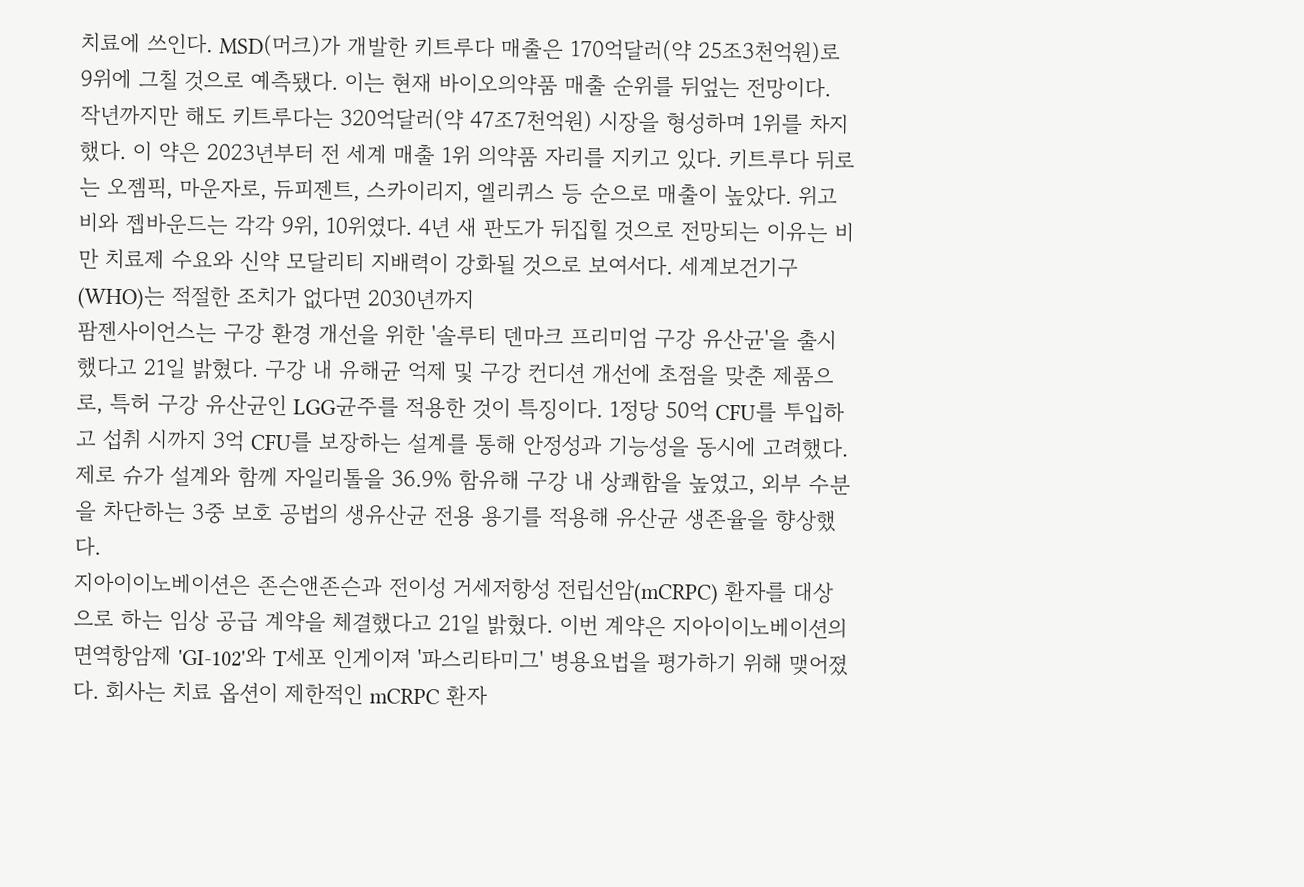치료에 쓰인다. MSD(머크)가 개발한 키트루다 매출은 170억달러(약 25조3천억원)로 9위에 그칠 것으로 예측됐다. 이는 현재 바이오의약품 매출 순위를 뒤엎는 전망이다. 작년까지만 해도 키트루다는 320억달러(약 47조7천억원) 시장을 형성하며 1위를 차지했다. 이 약은 2023년부터 전 세계 매출 1위 의약품 자리를 지키고 있다. 키트루다 뒤로는 오젬픽, 마운자로, 듀피젠트, 스카이리지, 엘리퀴스 등 순으로 매출이 높았다. 위고비와 젭바운드는 각각 9위, 10위였다. 4년 새 판도가 뒤집힐 것으로 전망되는 이유는 비만 치료제 수요와 신약 모달리티 지배력이 강화될 것으로 보여서다. 세계보건기구(WHO)는 적절한 조치가 없다면 2030년까지
팜젠사이언스는 구강 환경 개선을 위한 '솔루티 덴마크 프리미엄 구강 유산균'을 출시했다고 21일 밝혔다. 구강 내 유해균 억제 및 구강 컨디션 개선에 초점을 맞춘 제품으로, 특허 구강 유산균인 LGG균주를 적용한 것이 특징이다. 1정당 50억 CFU를 투입하고 섭취 시까지 3억 CFU를 보장하는 설계를 통해 안정성과 기능성을 동시에 고려했다. 제로 슈가 설계와 함께 자일리톨을 36.9% 함유해 구강 내 상쾌함을 높였고, 외부 수분을 차단하는 3중 보호 공법의 생유산균 전용 용기를 적용해 유산균 생존율을 향상했다.
지아이이노베이션은 존슨앤존슨과 전이성 거세저항성 전립선암(mCRPC) 환자를 대상으로 하는 임상 공급 계약을 체결했다고 21일 밝혔다. 이번 계약은 지아이이노베이션의 면역항암제 'GI-102'와 T세포 인게이져 '파스리타미그' 병용요법을 평가하기 위해 맺어졌다. 회사는 치료 옵션이 제한적인 mCRPC 환자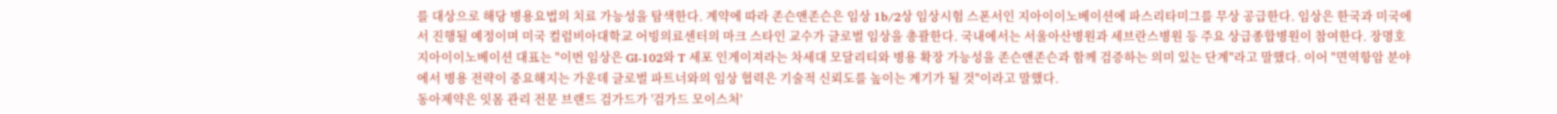를 대상으로 해당 병용요법의 치료 가능성을 탐색한다. 계약에 따라 존슨앤존슨은 임상 1b/2상 임상시험 스폰서인 지아이이노베이션에 파스리타미그를 무상 공급한다. 임상은 한국과 미국에서 진행될 예정이며 미국 컬럼비아대학교 어빙의료센터의 마크 스타인 교수가 글로벌 임상을 총괄한다. 국내에서는 서울아산병원과 세브란스병원 등 주요 상급종합병원이 참여한다. 장명호 지아이이노베이션 대표는 "이번 임상은 GI-102와 T 세포 인게이져라는 차세대 모달리티와 병용 확장 가능성을 존슨앤존슨과 함께 검증하는 의미 있는 단계"라고 말했다. 이어 "면역항암 분야에서 병용 전략이 중요해지는 가운데 글로벌 파트너와의 임상 협력은 기술적 신뢰도를 높이는 계기가 될 것"이라고 말했다.
동아제약은 잇몸 관리 전문 브랜드 검가드가 '검가드 모이스처'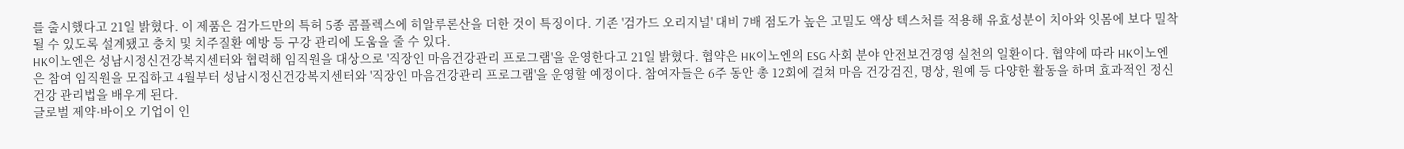를 출시했다고 21일 밝혔다. 이 제품은 검가드만의 특허 5종 콤플렉스에 히알루론산을 더한 것이 특징이다. 기존 '검가드 오리지널' 대비 7배 점도가 높은 고밀도 액상 텍스처를 적용해 유효성분이 치아와 잇몸에 보다 밀착될 수 있도록 설계됐고 충치 및 치주질환 예방 등 구강 관리에 도움을 줄 수 있다.
HK이노엔은 성남시정신건강복지센터와 협력해 임직원을 대상으로 '직장인 마음건강관리 프로그램'을 운영한다고 21일 밝혔다. 협약은 HK이노엔의 ESG 사회 분야 안전보건경영 실천의 일환이다. 협약에 따라 HK이노엔은 참여 임직원을 모집하고 4월부터 성남시정신건강복지센터와 '직장인 마음건강관리 프로그램'을 운영할 예정이다. 참여자들은 6주 동안 총 12회에 걸쳐 마음 건강검진, 명상, 원예 등 다양한 활동을 하며 효과적인 정신건강 관리법을 배우게 된다.
글로벌 제약·바이오 기업이 인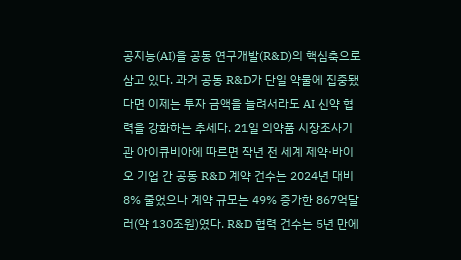공지능(AI)을 공동 연구개발(R&D)의 핵심축으로 삼고 있다. 과거 공동 R&D가 단일 약물에 집중됐다면 이제는 투자 금액을 늘려서라도 AI 신약 협력을 강화하는 추세다. 21일 의약품 시장조사기관 아이큐비아에 따르면 작년 전 세계 제약·바이오 기업 간 공동 R&D 계약 건수는 2024년 대비 8% 줄었으나 계약 규모는 49% 증가한 867억달러(약 130조원)였다. R&D 협력 건수는 5년 만에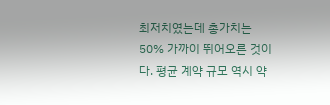최저치였는데 총가치는 50% 가까이 뛰어오른 것이다. 평균 계약 규모 역시 약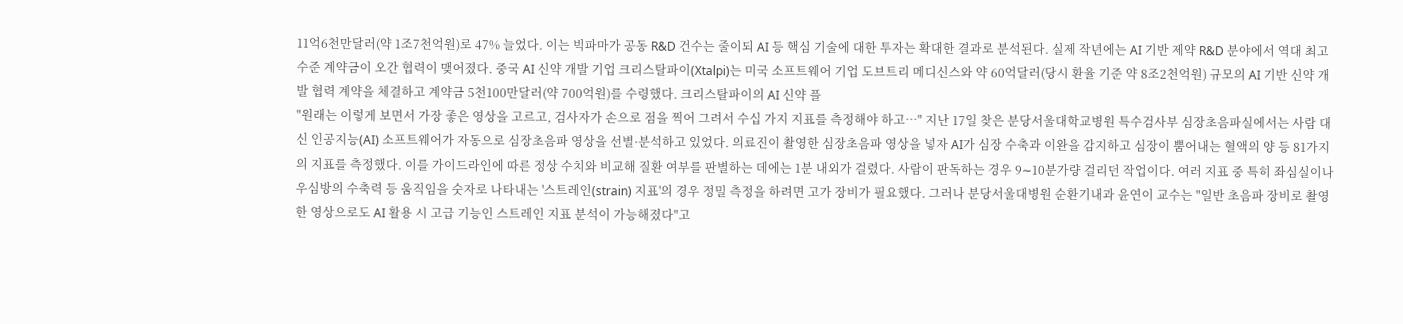11억6천만달러(약 1조7천억원)로 47% 늘었다. 이는 빅파마가 공동 R&D 건수는 줄이되 AI 등 핵심 기술에 대한 투자는 확대한 결과로 분석된다. 실제 작년에는 AI 기반 제약 R&D 분야에서 역대 최고 수준 계약금이 오간 협력이 맺어졌다. 중국 AI 신약 개발 기업 크리스탈파이(Xtalpi)는 미국 소프트웨어 기업 도브트리 메디신스와 약 60억달러(당시 환율 기준 약 8조2천억원) 규모의 AI 기반 신약 개발 협력 계약을 체결하고 계약금 5천100만달러(약 700억원)를 수령했다. 크리스탈파이의 AI 신약 플
"원래는 이렇게 보면서 가장 좋은 영상을 고르고, 검사자가 손으로 점을 찍어 그려서 수십 가지 지표를 측정해야 하고…" 지난 17일 찾은 분당서울대학교병원 특수검사부 심장초음파실에서는 사람 대신 인공지능(AI) 소프트웨어가 자동으로 심장초음파 영상을 선별·분석하고 있었다. 의료진이 촬영한 심장초음파 영상을 넣자 AI가 심장 수축과 이완을 감지하고 심장이 뿜어내는 혈액의 양 등 81가지의 지표를 측정했다. 이를 가이드라인에 따른 정상 수치와 비교해 질환 여부를 판별하는 데에는 1분 내외가 걸렸다. 사람이 판독하는 경우 9∼10분가량 걸리던 작업이다. 여러 지표 중 특히 좌심실이나 우심방의 수축력 등 움직임을 숫자로 나타내는 '스트레인(strain) 지표'의 경우 정밀 측정을 하려면 고가 장비가 필요했다. 그러나 분당서울대병원 순환기내과 윤연이 교수는 "일반 초음파 장비로 촬영한 영상으로도 AI 활용 시 고급 기능인 스트레인 지표 분석이 가능해졌다"고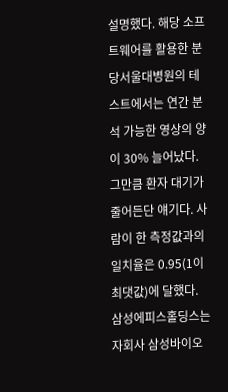설명했다. 해당 소프트웨어를 활용한 분당서울대병원의 테스트에서는 연간 분석 가능한 영상의 양이 30% 늘어났다. 그만큼 환자 대기가 줄어든단 얘기다. 사람이 한 측정값과의 일치율은 0.95(1이 최댓값)에 달했다.
삼성에피스홀딩스는 자회사 삼성바이오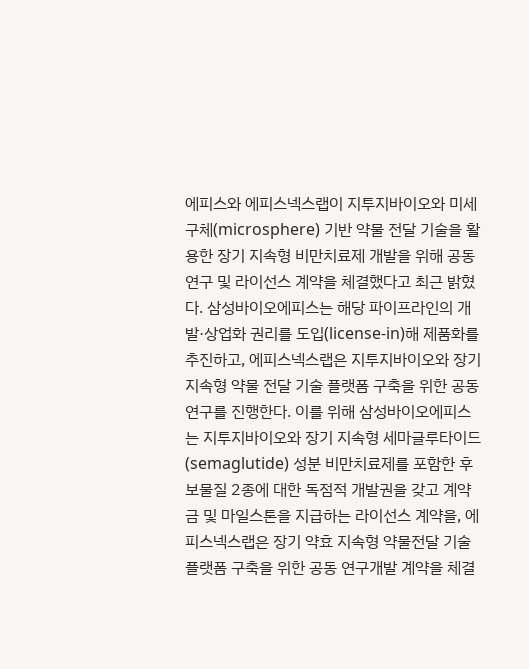에피스와 에피스넥스랩이 지투지바이오와 미세구체(microsphere) 기반 약물 전달 기술을 활용한 장기 지속형 비만치료제 개발을 위해 공동 연구 및 라이선스 계약을 체결했다고 최근 밝혔다. 삼성바이오에피스는 해당 파이프라인의 개발·상업화 권리를 도입(license-in)해 제품화를 추진하고, 에피스넥스랩은 지투지바이오와 장기 지속형 약물 전달 기술 플랫폼 구축을 위한 공동 연구를 진행한다. 이를 위해 삼성바이오에피스는 지투지바이오와 장기 지속형 세마글루타이드(semaglutide) 성분 비만치료제를 포함한 후보물질 2종에 대한 독점적 개발권을 갖고 계약금 및 마일스톤을 지급하는 라이선스 계약을, 에피스넥스랩은 장기 약효 지속형 약물전달 기술 플랫폼 구축을 위한 공동 연구개발 계약을 체결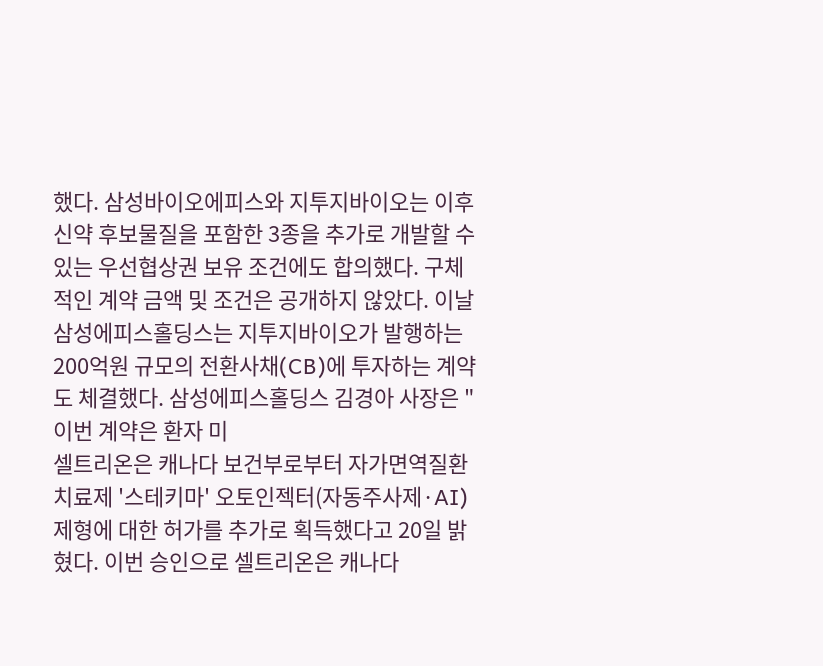했다. 삼성바이오에피스와 지투지바이오는 이후 신약 후보물질을 포함한 3종을 추가로 개발할 수 있는 우선협상권 보유 조건에도 합의했다. 구체적인 계약 금액 및 조건은 공개하지 않았다. 이날 삼성에피스홀딩스는 지투지바이오가 발행하는 200억원 규모의 전환사채(CB)에 투자하는 계약도 체결했다. 삼성에피스홀딩스 김경아 사장은 "이번 계약은 환자 미
셀트리온은 캐나다 보건부로부터 자가면역질환 치료제 '스테키마' 오토인젝터(자동주사제·AI) 제형에 대한 허가를 추가로 획득했다고 20일 밝혔다. 이번 승인으로 셀트리온은 캐나다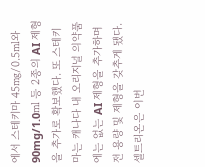에서 스테키마 45㎎/0.5㎖와 90mg/1.0㎖ 등 2종의 AI 제형을 추가로 확보했다. 또 스테키마는 캐나다 내 오리지널 의약품에는 없는 AI 제형을 추가하며 전 용량 및 제형을 갖추게 됐다. 셀트리온은 이번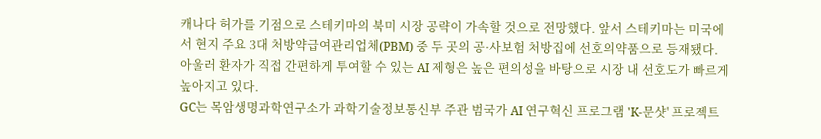캐나다 허가를 기점으로 스테키마의 북미 시장 공략이 가속할 것으로 전망했다. 앞서 스테키마는 미국에서 현지 주요 3대 처방약급여관리업체(PBM) 중 두 곳의 공·사보험 처방집에 선호의약품으로 등재됐다. 아울러 환자가 직접 간편하게 투여할 수 있는 AI 제형은 높은 편의성을 바탕으로 시장 내 선호도가 빠르게 높아지고 있다.
GC는 목암생명과학연구소가 과학기술정보통신부 주관 범국가 AI 연구혁신 프로그램 'K-문샷' 프로젝트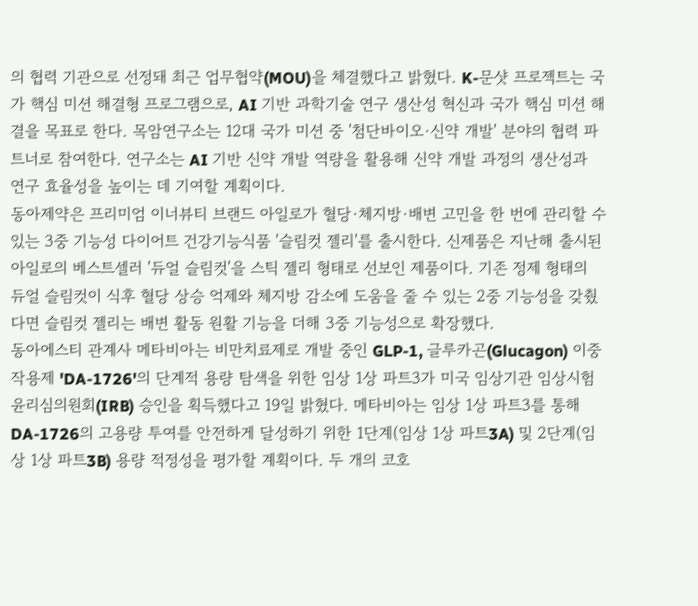의 협력 기관으로 선정돼 최근 업무협약(MOU)을 체결했다고 밝혔다. K-문샷 프로젝트는 국가 핵심 미션 해결형 프로그램으로, AI 기반 과학기술 연구 생산성 혁신과 국가 핵심 미션 해결을 목표로 한다. 목암연구소는 12대 국가 미션 중 '첨단바이오·신약 개발' 분야의 협력 파트너로 참여한다. 연구소는 AI 기반 신약 개발 역량을 활용해 신약 개발 과정의 생산성과 연구 효율성을 높이는 데 기여할 계획이다.
동아제약은 프리미엄 이너뷰티 브랜드 아일로가 혈당·체지방·배변 고민을 한 번에 관리할 수 있는 3중 기능성 다이어트 건강기능식품 '슬림컷 젤리'를 출시한다. 신제품은 지난해 출시된 아일로의 베스트셀러 '듀얼 슬림컷'을 스틱 젤리 형태로 선보인 제품이다. 기존 정제 형태의 듀얼 슬림컷이 식후 혈당 상승 억제와 체지방 감소에 도움을 줄 수 있는 2중 기능성을 갖췄다면 슬림컷 젤리는 배변 활동 원활 기능을 더해 3중 기능성으로 확장했다.
동아에스티 관계사 메타비아는 비만치료제로 개발 중인 GLP-1, 글루카곤(Glucagon) 이중작용제 'DA-1726'의 단계적 용량 탐색을 위한 임상 1상 파트3가 미국 임상기관 임상시험윤리심의원회(IRB) 승인을 획득했다고 19일 밝혔다. 메타비아는 임상 1상 파트3를 통해 DA-1726의 고용량 투여를 안전하게 달성하기 위한 1단계(임상 1상 파트3A) 및 2단계(임상 1상 파트3B) 용량 적정성을 평가할 계획이다. 두 개의 코호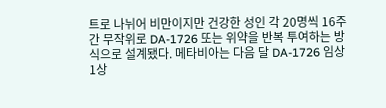트로 나뉘어 비만이지만 건강한 성인 각 20명씩 16주간 무작위로 DA-1726 또는 위약을 반복 투여하는 방식으로 설계됐다. 메타비아는 다음 달 DA-1726 임상 1상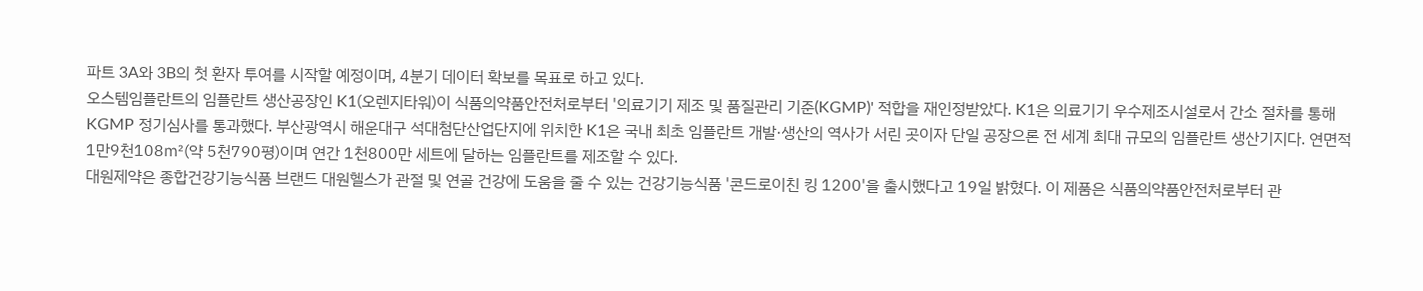파트 3A와 3B의 첫 환자 투여를 시작할 예정이며, 4분기 데이터 확보를 목표로 하고 있다.
오스템임플란트의 임플란트 생산공장인 K1(오렌지타워)이 식품의약품안전처로부터 '의료기기 제조 및 품질관리 기준(KGMP)' 적합을 재인정받았다. K1은 의료기기 우수제조시설로서 간소 절차를 통해 KGMP 정기심사를 통과했다. 부산광역시 해운대구 석대첨단산업단지에 위치한 K1은 국내 최초 임플란트 개발·생산의 역사가 서린 곳이자 단일 공장으론 전 세계 최대 규모의 임플란트 생산기지다. 연면적 1만9천108㎡(약 5천790평)이며 연간 1천800만 세트에 달하는 임플란트를 제조할 수 있다.
대원제약은 종합건강기능식품 브랜드 대원헬스가 관절 및 연골 건강에 도움을 줄 수 있는 건강기능식품 '콘드로이친 킹 1200'을 출시했다고 19일 밝혔다. 이 제품은 식품의약품안전처로부터 관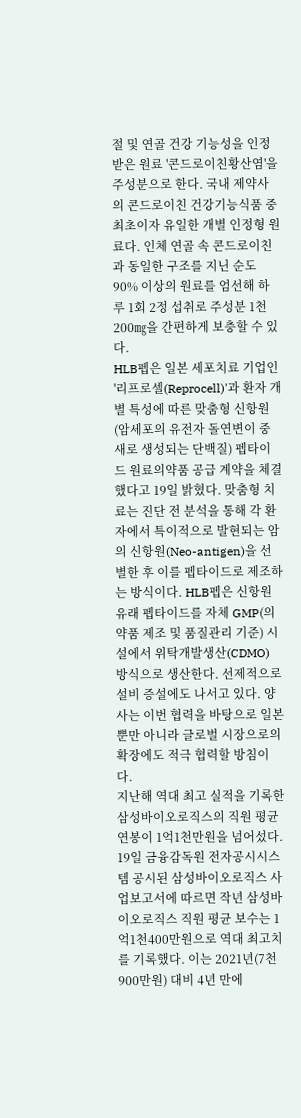절 및 연골 건강 기능성을 인정받은 원료 '콘드로이친황산염'을 주성분으로 한다. 국내 제약사의 콘드로이친 건강기능식품 중 최초이자 유일한 개별 인정형 원료다. 인체 연골 속 콘드로이친과 동일한 구조를 지닌 순도 90% 이상의 원료를 엄선해 하루 1회 2정 섭취로 주성분 1천200㎎을 간편하게 보충할 수 있다.
HLB펩은 일본 세포치료 기업인 '리프로셀(Reprocell)'과 환자 개별 특성에 따른 맞춤형 신항원(암세포의 유전자 돌연변이 중 새로 생성되는 단백질) 펩타이드 원료의약품 공급 계약을 체결했다고 19일 밝혔다. 맞춤형 치료는 진단 전 분석을 통해 각 환자에서 특이적으로 발현되는 암의 신항원(Neo-antigen)을 선별한 후 이를 펩타이드로 제조하는 방식이다. HLB펩은 신항원 유래 펩타이드를 자체 GMP(의약품 제조 및 품질관리 기준) 시설에서 위탁개발생산(CDMO) 방식으로 생산한다. 선제적으로 설비 증설에도 나서고 있다. 양사는 이번 협력을 바탕으로 일본뿐만 아니라 글로벌 시장으로의 확장에도 적극 협력할 방침이다.
지난해 역대 최고 실적을 기록한 삼성바이오로직스의 직원 평균 연봉이 1억1천만원을 넘어섰다. 19일 금융감독원 전자공시시스템 공시된 삼성바이오로직스 사업보고서에 따르면 작년 삼성바이오로직스 직원 평균 보수는 1억1천400만원으로 역대 최고치를 기록했다. 이는 2021년(7천900만원) 대비 4년 만에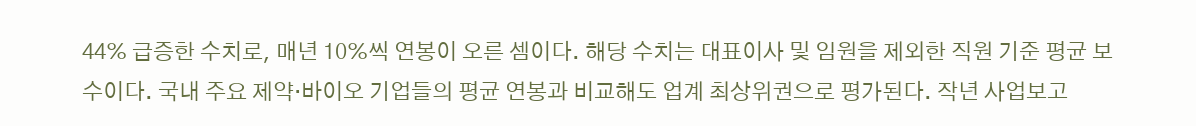44% 급증한 수치로, 매년 10%씩 연봉이 오른 셈이다. 해당 수치는 대표이사 및 임원을 제외한 직원 기준 평균 보수이다. 국내 주요 제약·바이오 기업들의 평균 연봉과 비교해도 업계 최상위권으로 평가된다. 작년 사업보고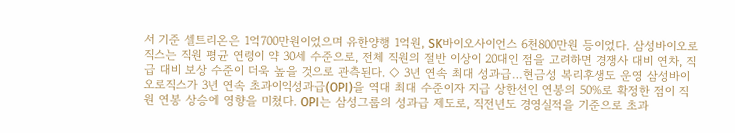서 기준 셀트리온은 1억700만원이었으며 유한양행 1억원, SK바이오사이언스 6천800만원 등이었다. 삼성바이오로직스는 직원 평균 연령이 약 30세 수준으로, 전체 직원의 절반 이상이 20대인 점을 고려하면 경쟁사 대비 연차, 직급 대비 보상 수준이 더욱 높을 것으로 관측된다. ◇ 3년 연속 최대 성과급…현금성 복리후생도 운영 삼성바이오로직스가 3년 연속 초과이익성과급(OPI)을 역대 최대 수준이자 지급 상한선인 연봉의 50%로 확정한 점이 직원 연봉 상승에 영향을 미쳤다. OPI는 삼성그룹의 성과급 제도로, 직전년도 경영실적을 기준으로 초과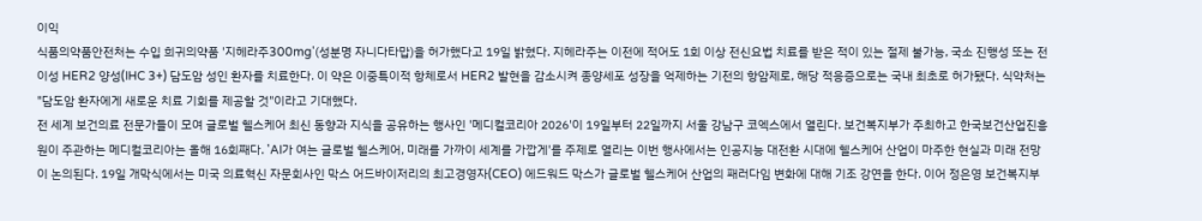이익
식품의약품안전처는 수입 희귀의약품 '지헤라주300mg'(성분명 자니다타맙)을 허가했다고 19일 밝혔다. 지헤라주는 이전에 적어도 1회 이상 전신요법 치료를 받은 적이 있는 절제 불가능, 국소 진행성 또는 전이성 HER2 양성(IHC 3+) 담도암 성인 환자를 치료한다. 이 약은 이중특이적 항체로서 HER2 발현을 감소시켜 종양세포 성장을 억제하는 기전의 항암제로, 해당 적응증으로는 국내 최초로 허가됐다. 식약처는 "담도암 환자에게 새로운 치료 기회를 제공할 것"이라고 기대했다.
전 세계 보건의료 전문가들이 모여 글로벌 헬스케어 최신 동향과 지식을 공유하는 행사인 '메디컬코리아 2026'이 19일부터 22일까지 서울 강남구 코엑스에서 열린다. 보건복지부가 주최하고 한국보건산업진흥원이 주관하는 메디컬코리아는 올해 16회째다. 'AI가 여는 글로벌 헬스케어, 미래를 가까이 세계를 가깝게'를 주제로 열리는 이번 행사에서는 인공지능 대전환 시대에 헬스케어 산업이 마주한 현실과 미래 전망이 논의된다. 19일 개막식에서는 미국 의료혁신 자문회사인 막스 어드바이저리의 최고경영자(CEO) 에드워드 막스가 글로벌 헬스케어 산업의 패러다임 변화에 대해 기조 강연을 한다. 이어 정은영 보건복지부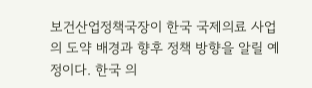보건산업정책국장이 한국 국제의료 사업의 도약 배경과 향후 정책 방향을 알릴 예정이다. 한국 의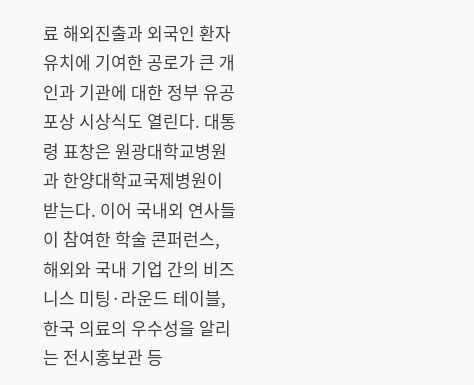료 해외진출과 외국인 환자 유치에 기여한 공로가 큰 개인과 기관에 대한 정부 유공포상 시상식도 열린다. 대통령 표창은 원광대학교병원과 한양대학교국제병원이 받는다. 이어 국내외 연사들이 참여한 학술 콘퍼런스, 해외와 국내 기업 간의 비즈니스 미팅·라운드 테이블, 한국 의료의 우수성을 알리는 전시홍보관 등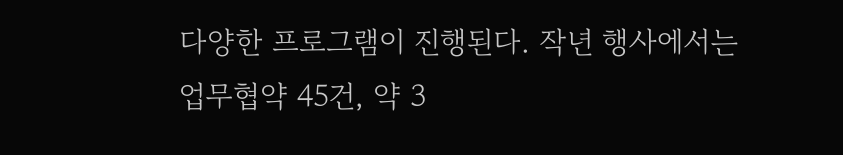다양한 프로그램이 진행된다. 작년 행사에서는 업무협약 45건, 약 3